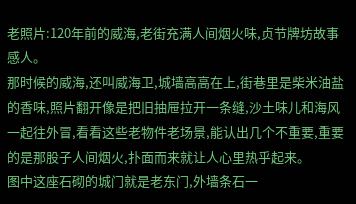老照片:120年前的威海,老街充满人间烟火味,贞节牌坊故事感人。
那时候的威海,还叫威海卫,城墙高高在上,街巷里是柴米油盐的香味,照片翻开像是把旧抽屉拉开一条缝,沙土味儿和海风一起往外冒,看看这些老物件老场景,能认出几个不重要,重要的是那股子人间烟火,扑面而来就让人心里热乎起来。
图中这座石砌的城门就是老东门,外墙条石一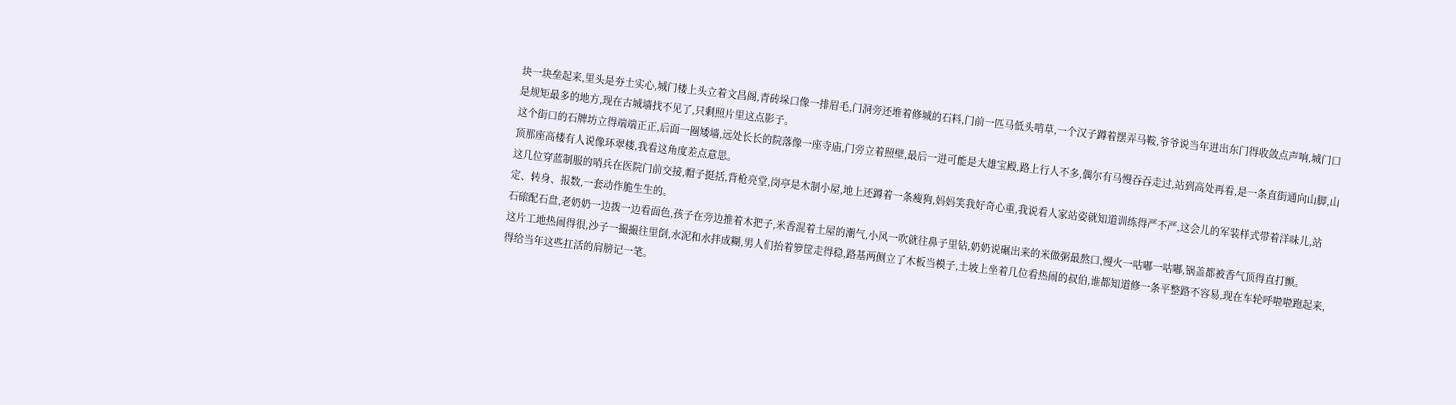块一块垒起来,里头是夯土实心,城门楼上头立着文昌阁,青砖垛口像一排眉毛,门洞旁还堆着修城的石料,门前一匹马低头啃草,一个汉子蹲着摆弄马鞍,爷爷说当年进出东门得收敛点声响,城门口是规矩最多的地方,现在古城墙找不见了,只剩照片里这点影子。
这个街口的石牌坊立得端端正正,后面一圈矮墙,远处长长的院落像一座寺庙,门旁立着照壁,最后一进可能是大雄宝殿,路上行人不多,偶尔有马慢吞吞走过,站到高处再看,是一条直街通向山脚,山顶那座高楼有人说像环翠楼,我看这角度差点意思。
这几位穿蓝制服的哨兵在医院门前交接,帽子挺括,背枪亮堂,岗亭是木制小屋,地上还蹲着一条瘦狗,妈妈笑我好奇心重,我说看人家站姿就知道训练得严不严,这会儿的军装样式带着洋味儿,站定、转身、报数,一套动作脆生生的。
石磙配石盘,老奶奶一边拨一边看面色,孩子在旁边推着木把子,米香混着土屋的潮气,小风一吹就往鼻子里钻,奶奶说碾出来的米做粥最熬口,慢火一咕嘟一咕嘟,锅盖都被香气顶得直打颤。
这片工地热闹得很,沙子一撮撮往里倒,水泥和水拌成糊,男人们抬着箩筐走得稳,路基两侧立了木板当模子,土坡上坐着几位看热闹的叔伯,谁都知道修一条平整路不容易,现在车轮呼啦啦跑起来,得给当年这些扛活的肩膀记一笔。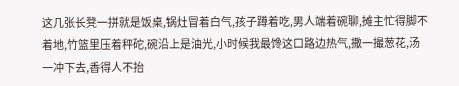这几张长凳一拼就是饭桌,锅灶冒着白气,孩子蹲着吃,男人端着碗聊,摊主忙得脚不着地,竹篮里压着秤砣,碗沿上是油光,小时候我最馋这口路边热气,撒一撮葱花,汤一冲下去,香得人不抬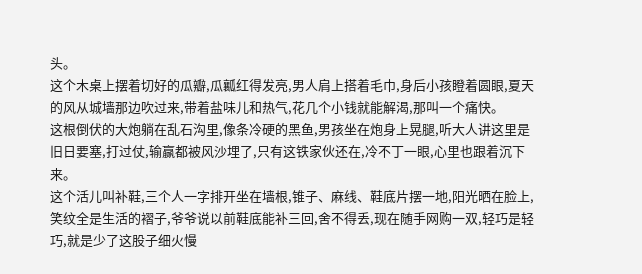头。
这个木桌上摆着切好的瓜瓣,瓜瓤红得发亮,男人肩上搭着毛巾,身后小孩瞪着圆眼,夏天的风从城墙那边吹过来,带着盐味儿和热气,花几个小钱就能解渴,那叫一个痛快。
这根倒伏的大炮躺在乱石沟里,像条冷硬的黑鱼,男孩坐在炮身上晃腿,听大人讲这里是旧日要塞,打过仗,输赢都被风沙埋了,只有这铁家伙还在,冷不丁一眼,心里也跟着沉下来。
这个活儿叫补鞋,三个人一字排开坐在墙根,锥子、麻线、鞋底片摆一地,阳光晒在脸上,笑纹全是生活的褶子,爷爷说以前鞋底能补三回,舍不得丢,现在随手网购一双,轻巧是轻巧,就是少了这股子细火慢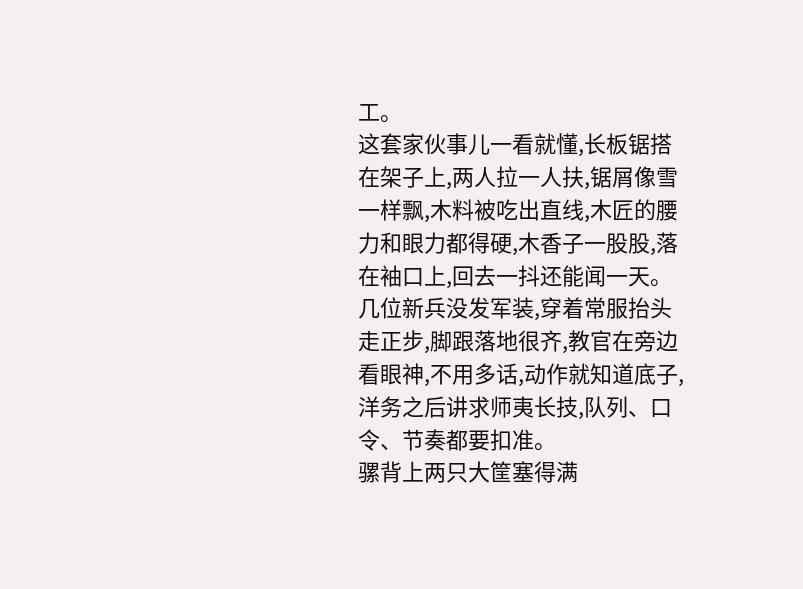工。
这套家伙事儿一看就懂,长板锯搭在架子上,两人拉一人扶,锯屑像雪一样飘,木料被吃出直线,木匠的腰力和眼力都得硬,木香子一股股,落在袖口上,回去一抖还能闻一天。
几位新兵没发军装,穿着常服抬头走正步,脚跟落地很齐,教官在旁边看眼神,不用多话,动作就知道底子,洋务之后讲求师夷长技,队列、口令、节奏都要扣准。
骡背上两只大筐塞得满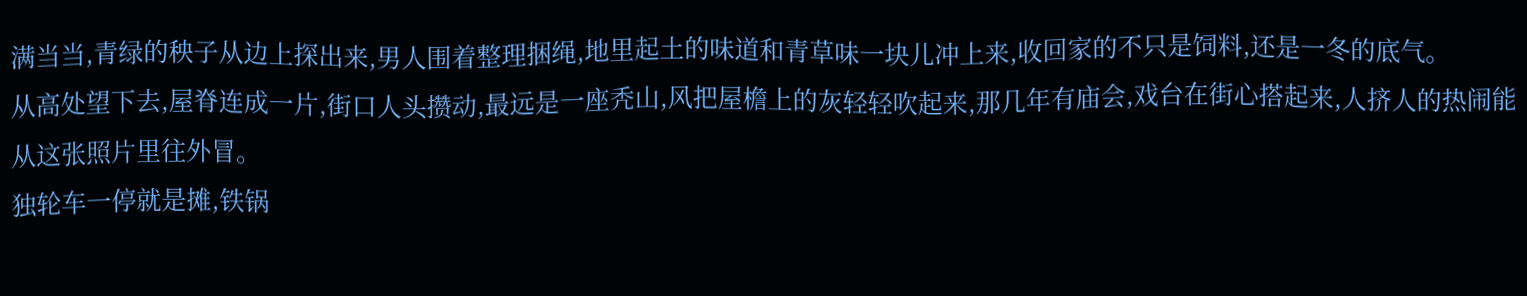满当当,青绿的秧子从边上探出来,男人围着整理捆绳,地里起土的味道和青草味一块儿冲上来,收回家的不只是饲料,还是一冬的底气。
从高处望下去,屋脊连成一片,街口人头攒动,最远是一座秃山,风把屋檐上的灰轻轻吹起来,那几年有庙会,戏台在街心搭起来,人挤人的热闹能从这张照片里往外冒。
独轮车一停就是摊,铁锅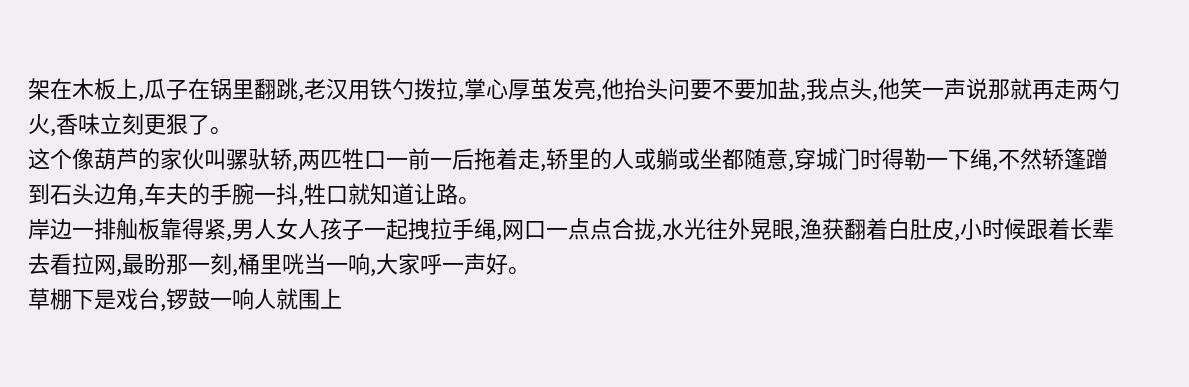架在木板上,瓜子在锅里翻跳,老汉用铁勺拨拉,掌心厚茧发亮,他抬头问要不要加盐,我点头,他笑一声说那就再走两勺火,香味立刻更狠了。
这个像葫芦的家伙叫骡驮轿,两匹牲口一前一后拖着走,轿里的人或躺或坐都随意,穿城门时得勒一下绳,不然轿篷蹭到石头边角,车夫的手腕一抖,牲口就知道让路。
岸边一排舢板靠得紧,男人女人孩子一起拽拉手绳,网口一点点合拢,水光往外晃眼,渔获翻着白肚皮,小时候跟着长辈去看拉网,最盼那一刻,桶里咣当一响,大家呼一声好。
草棚下是戏台,锣鼓一响人就围上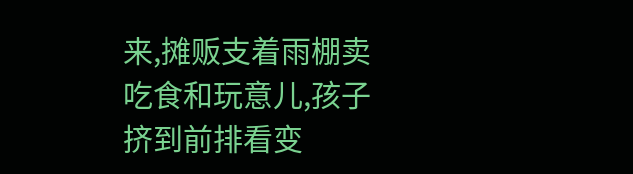来,摊贩支着雨棚卖吃食和玩意儿,孩子挤到前排看变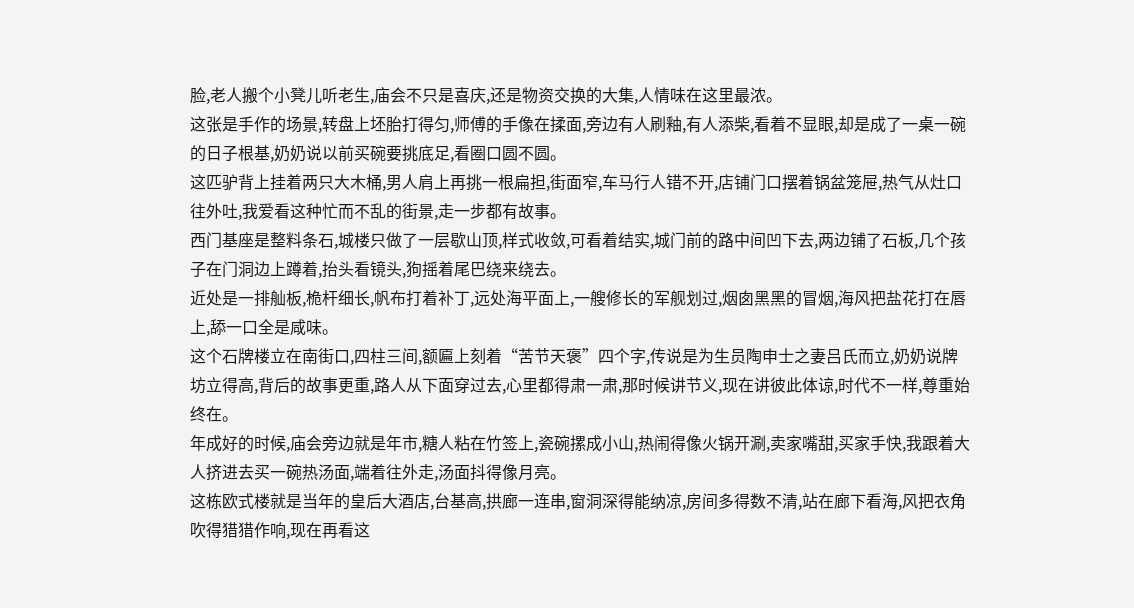脸,老人搬个小凳儿听老生,庙会不只是喜庆,还是物资交换的大集,人情味在这里最浓。
这张是手作的场景,转盘上坯胎打得匀,师傅的手像在揉面,旁边有人刷釉,有人添柴,看着不显眼,却是成了一桌一碗的日子根基,奶奶说以前买碗要挑底足,看圈口圆不圆。
这匹驴背上挂着两只大木桶,男人肩上再挑一根扁担,街面窄,车马行人错不开,店铺门口摆着锅盆笼屉,热气从灶口往外吐,我爱看这种忙而不乱的街景,走一步都有故事。
西门基座是整料条石,城楼只做了一层歇山顶,样式收敛,可看着结实,城门前的路中间凹下去,两边铺了石板,几个孩子在门洞边上蹲着,抬头看镜头,狗摇着尾巴绕来绕去。
近处是一排舢板,桅杆细长,帆布打着补丁,远处海平面上,一艘修长的军舰划过,烟囱黑黑的冒烟,海风把盐花打在唇上,舔一口全是咸味。
这个石牌楼立在南街口,四柱三间,额匾上刻着“苦节天褒”四个字,传说是为生员陶申士之妻吕氏而立,奶奶说牌坊立得高,背后的故事更重,路人从下面穿过去,心里都得肃一肃,那时候讲节义,现在讲彼此体谅,时代不一样,尊重始终在。
年成好的时候,庙会旁边就是年市,糖人粘在竹签上,瓷碗摞成小山,热闹得像火锅开涮,卖家嘴甜,买家手快,我跟着大人挤进去买一碗热汤面,端着往外走,汤面抖得像月亮。
这栋欧式楼就是当年的皇后大酒店,台基高,拱廊一连串,窗洞深得能纳凉,房间多得数不清,站在廊下看海,风把衣角吹得猎猎作响,现在再看这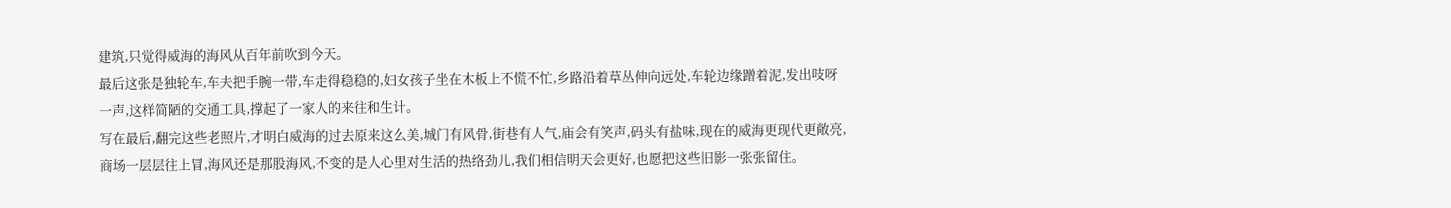建筑,只觉得威海的海风从百年前吹到今天。
最后这张是独轮车,车夫把手腕一带,车走得稳稳的,妇女孩子坐在木板上不慌不忙,乡路沿着草丛伸向远处,车轮边缘蹭着泥,发出吱呀一声,这样简陋的交通工具,撑起了一家人的来往和生计。
写在最后,翻完这些老照片,才明白威海的过去原来这么美,城门有风骨,街巷有人气,庙会有笑声,码头有盐味,现在的威海更现代更敞亮,商场一层层往上冒,海风还是那股海风,不变的是人心里对生活的热络劲儿,我们相信明天会更好,也愿把这些旧影一张张留住。